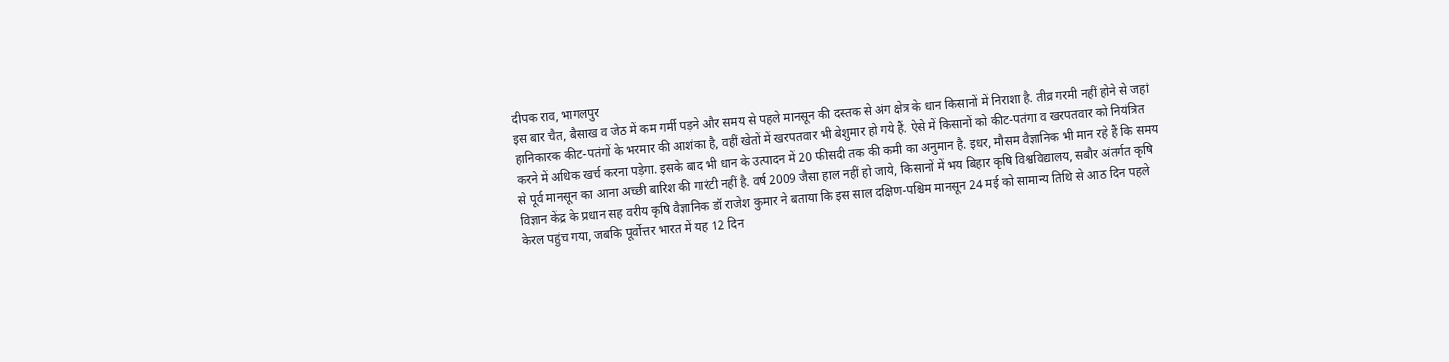दीपक राव, भागलपुर
इस बार चैत, बैसाख व जेठ में कम गर्मी पड़ने और समय से पहले मानसून की दस्तक से अंग क्षेत्र के धान किसानों में निराशा है. तीव्र गरमी नहीं होने से जहां हानिकारक कीट-पतंगों के भरमार की आशंका है, वहीं खेतों में खरपतवार भी बेशुमार हो गये हैं. ऐसे में किसानों को कीट-पतंगा व खरपतवार को नियंत्रित करने में अधिक खर्च करना पड़ेगा. इसके बाद भी धान के उत्पादन में 20 फीसदी तक की कमी का अनुमान है. इधर, मौसम वैज्ञानिक भी मान रहे हैं कि समय से पूर्व मानसून का आना अच्छी बारिश की गारंटी नहीं है. वर्ष 2009 जैसा हाल नहीं हो जाये, किसानों में भय बिहार कृषि विश्वविद्यालय, सबौर अंतर्गत कृषि विज्ञान केंद्र के प्रधान सह वरीय कृषि वैज्ञानिक डॉ राजेश कुमार ने बताया कि इस साल दक्षिण-पश्चिम मानसून 24 मई को सामान्य तिथि से आठ दिन पहले केरल पहुंच गया, जबकि पूर्वोत्तर भारत में यह 12 दिन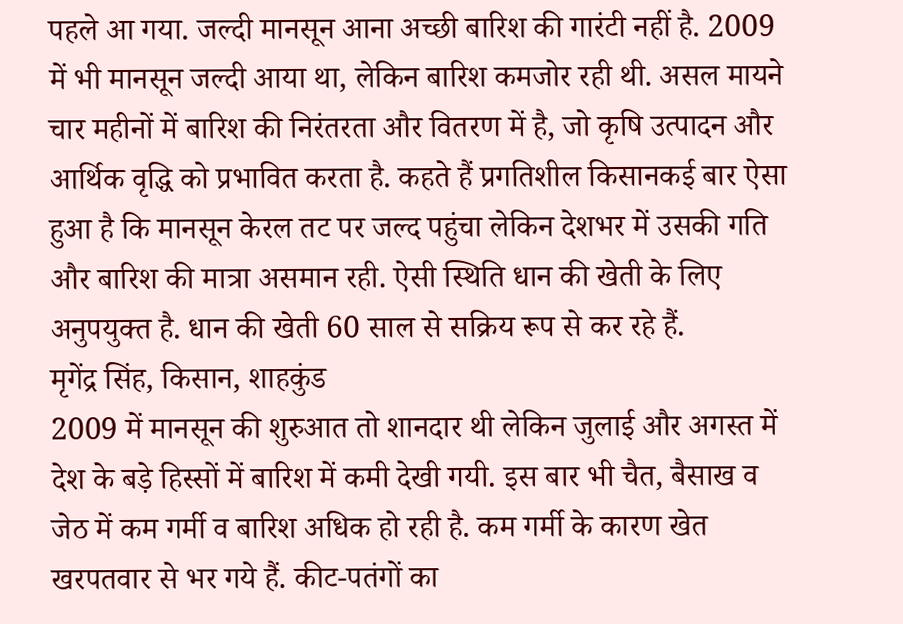पहले आ गया. जल्दी मानसून आना अच्छी बारिश की गारंटी नहीं है. 2009 में भी मानसून जल्दी आया था, लेकिन बारिश कमजोर रही थी. असल मायने चार महीनों में बारिश की निरंतरता और वितरण में है, जो कृषि उत्पादन और आर्थिक वृद्धि को प्रभावित करता है. कहते हैं प्रगतिशील किसानकई बार ऐसा हुआ है कि मानसून केरल तट पर जल्द पहुंचा लेकिन देशभर में उसकी गति और बारिश की मात्रा असमान रही. ऐसी स्थिति धान की खेती के लिए अनुपयुक्त है. धान की खेती 60 साल से सक्रिय रूप से कर रहे हैं.
मृगेंद्र सिंह, किसान, शाहकुंड
2009 में मानसून की शुरुआत तो शानदार थी लेकिन जुलाई और अगस्त में देश के बड़े हिस्सों में बारिश में कमी देखी गयी. इस बार भी चैत, बैसाख व जेठ में कम गर्मी व बारिश अधिक हो रही है. कम गर्मी के कारण खेत खरपतवार से भर गये हैं. कीट-पतंगों का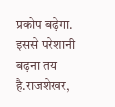प्रकोप बढ़ेगा. इससे परेशानी बढ़ना तय है.राजशेखर,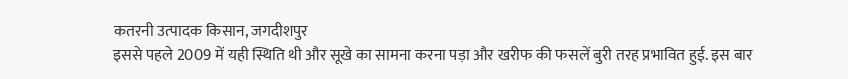कतरनी उत्पादक किसान, जगदीशपुर
इससे पहले 2009 में यही स्थिति थी और सूखे का सामना करना पड़ा और खरीफ की फसलें बुरी तरह प्रभावित हुई. इस बार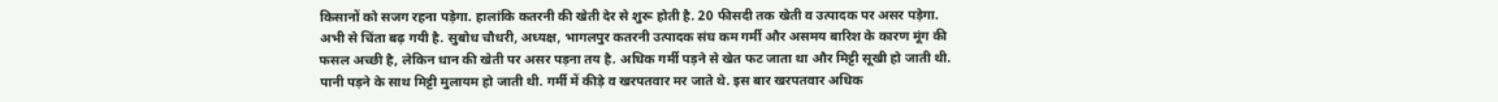किसानों को सजग रहना पड़ेगा. हालांकि कतरनी की खेती देर से शुरू होती है. 20 फीसदी तक खेती व उत्पादक पर असर पड़ेगा. अभी से चिंता बढ़ गयी है. सुबोध चौधरी, अध्यक्ष, भागलपुर कतरनी उत्पादक संघ कम गर्मी और असमय बारिश के कारण मूंग की फसल अच्छी है, लेकिन धान की खेती पर असर पड़ना तय है. अधिक गर्मी पड़ने से खेत फट जाता था और मिट्टी सूखी हो जाती थी. पानी पड़ने के साथ मिट्टी मुलायम हो जाती थी. गर्मी में कीड़े व खरपतवार मर जाते थे. इस बार खरपतवार अधिक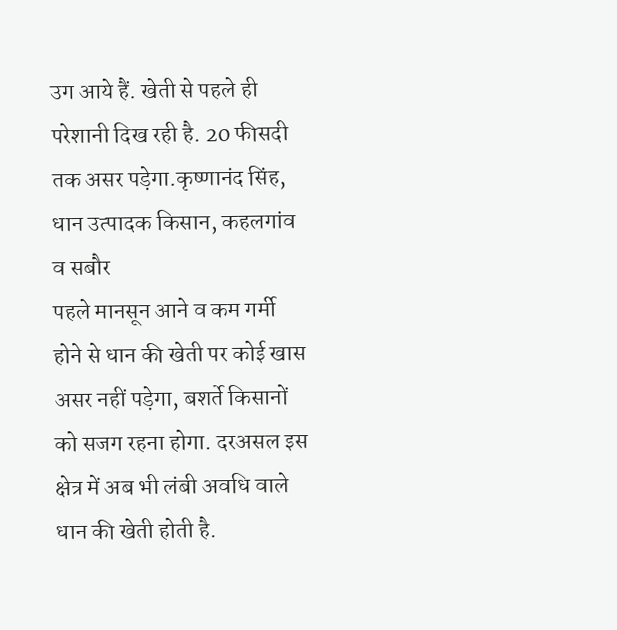उग आये हैं. खेती से पहले ही परेशानी दिख रही है. 20 फीसदी तक असर पड़ेगा.कृष्णानंद सिंह, धान उत्पादक किसान, कहलगांव व सबौर
पहले मानसून आने व कम गर्मी होने से धान की खेती पर कोई खास असर नहीं पड़ेगा, बशर्ते किसानों को सजग रहना होगा. दरअसल इस क्षेत्र में अब भी लंबी अवधि वाले धान की खेती होती है.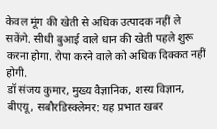केवल मूंग की खेती से अधिक उत्पादक नहीं ले सकेंगे. सीधी बुआई वाले धान की खेती पहले शुरू करना होगा. रोपा करने वाले को अधिक दिक्कत नहीं होगी.
डॉ संजय कुमार, मुख्य वैज्ञानिक, शस्य विज्ञान, बीएयू, सबौरडिस्क्लेमर: यह प्रभात खबर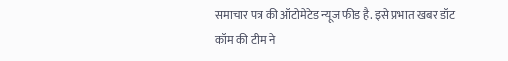समाचार पत्र की ऑटोमेटेड न्यूज फीड है. इसे प्रभात खबर डॉट कॉम की टीम ने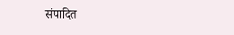संपादित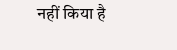नहीं किया है